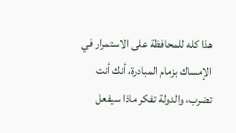هذا كله للمحافظة على الاستمرار في الإمساك بزمام المبادرة، أنك أنت تضرب، والدولة تفكر ماذا سيفعل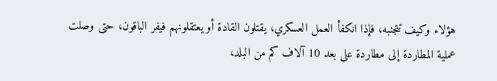هؤلاء وكيف تتجنبه، فإذا انكفأ العمل العسكري، يقتلون القادة أو يعتقلونهم فيفر الباقون، حتى وصلت عملية المطاردة إلى مطاردة على بعد 10 آلاف كم من البلد،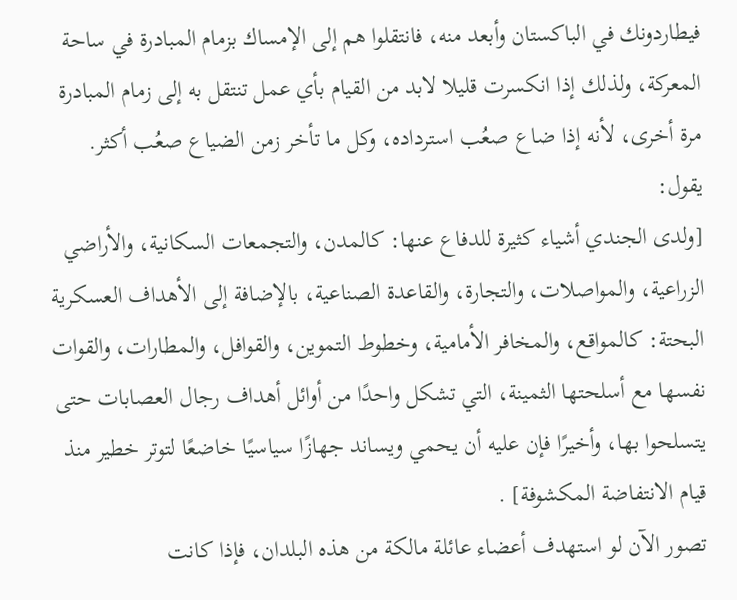فيطاردونك في الباكستان وأبعد منه، فانتقلوا هم إلى الإمساك بزمام المبادرة في ساحة المعركة، ولذلك إذا انكسرت قليلا لابد من القيام بأي عمل تنتقل به إلى زمام المبادرة مرة أخرى، لأنه إذا ضاع صعُب استرداده، وكل ما تأخر زمن الضياع صعُب أكثر.
يقول:
[ولدى الجندي أشياء كثيرة للدفاع عنها: كالمدن، والتجمعات السكانية، والأراضي الزراعية، والمواصلات، والتجارة، والقاعدة الصناعية، بالإضافة إلى الأهداف العسكرية البحتة: كالمواقع، والمخافر الأمامية، وخطوط التموين، والقوافل، والمطارات، والقوات نفسها مع أسلحتها الثمينة، التي تشكل واحدًا من أوائل أهداف رجال العصابات حتى يتسلحوا بها، وأخيرًا فإن عليه أن يحمي ويساند جهازًا سياسيًا خاضعًا لتوتر خطير منذ قيام الانتفاضة المكشوفة] .
تصور الآن لو استهدف أعضاء عائلة مالكة من هذه البلدان، فإذا كانت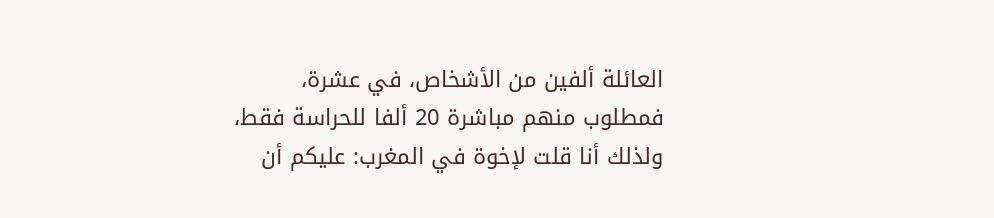العائلة ألفين من الأشخاص، في عشرة، فمطلوب منهم مباشرة 20 ألفا للحراسة فقط، ولذلك أنا قلت لإخوة في المغرب: عليكم أن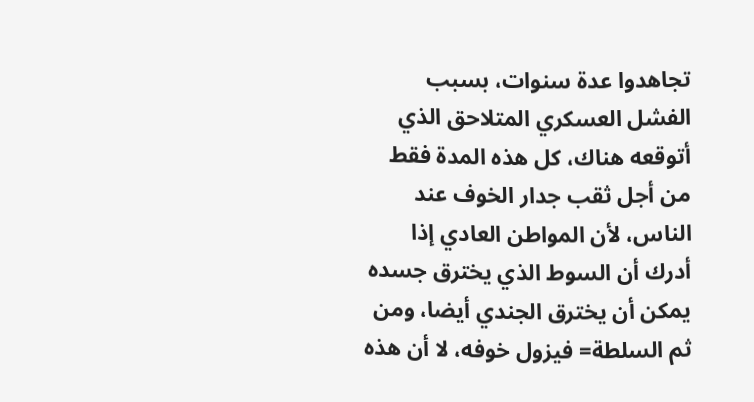تجاهدوا عدة سنوات، بسبب الفشل العسكري المتلاحق الذي أتوقعه هناك، كل هذه المدة فقط من أجل ثقب جدار الخوف عند الناس، لأن المواطن العادي إذا أدرك أن السوط الذي يخترق جسده يمكن أن يخترق الجندي أيضا، ومن ثم السلطة= فيزول خوفه، لا أن هذه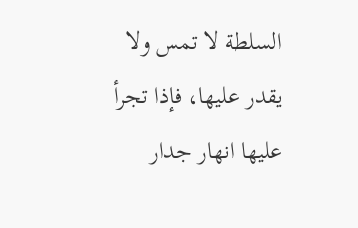السلطة لا تمس ولا يقدر عليها، فإذا تجرأ عليها انهار جدار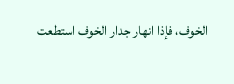الخوف، فإذا انهار جدار الخوف استطعت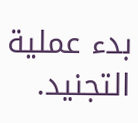بدء عملية التجنيد.